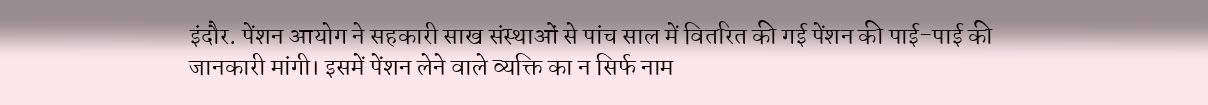इंदौर. पेंशन आयोग ने सहकारी साख संस्थाओं से पांच साल में वितरित की गई पेंशन की पाई-पाई की जानकारी मांगी। इसमें पेंशन लेने वाले व्यक्ति का न सिर्फ नाम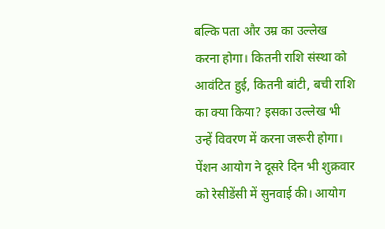बल्कि पता और उम्र का उल्लेख करना होगा। कितनी राशि संस्था को आवंटित हुई, कितनी बांटी, बची राशि का क्या किया? इसका उल्लेख भी उन्हें विवरण में करना जरूरी होगा।
पेंशन आयोग ने दूसरे दिन भी शुक्रवार को रेसीडेंसी में सुनवाई की। आयोग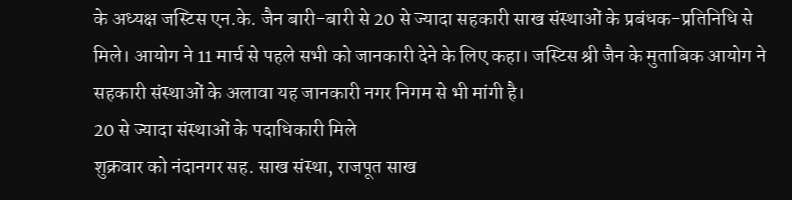के अध्यक्ष जस्टिस एन.के. जैन बारी-बारी से 20 से ज्यादा सहकारी साख संस्थाओं के प्रबंधक-प्रतिनिधि से मिले। आयोग ने 11 मार्च से पहले सभी को जानकारी देने के लिए कहा। जस्टिस श्री जैन के मुताबिक आयोग ने सहकारी संस्थाओं के अलावा यह जानकारी नगर निगम से भी मांगी है।
20 से ज्यादा संस्थाओं के पदाधिकारी मिले
शुक्रवार को नंदानगर सह. साख संस्था, राजपूत साख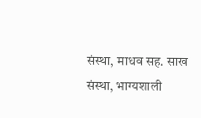संस्था, माधव सह. साख संस्था, भाग्यशाली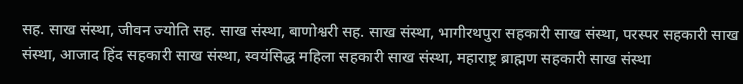सह. साख संस्था, जीवन ज्योति सह. साख संस्था, बाणोश्वरी सह. साख संस्था, भागीरथपुरा सहकारी साख संस्था, परस्पर सहकारी साख संस्था, आजाद हिंद सहकारी साख संस्था, स्वयंसिद्ध महिला सहकारी साख संस्था, महाराष्ट्र ब्राह्मण सहकारी साख संस्था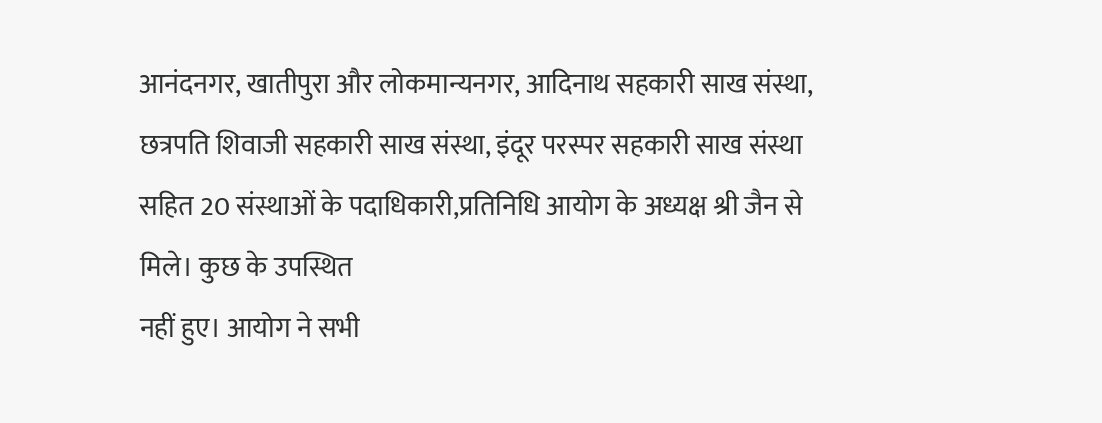आनंदनगर, खातीपुरा और लोकमान्यनगर, आदिनाथ सहकारी साख संस्था, छत्रपति शिवाजी सहकारी साख संस्था, इंदूर परस्पर सहकारी साख संस्था सहित 20 संस्थाओं के पदाधिकारी,प्रतिनिधि आयोग के अध्यक्ष श्री जैन से मिले। कुछ के उपस्थित
नहीं हुए। आयोग ने सभी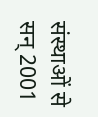संस्थाओं से सन् 2001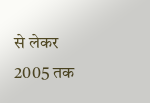से लेकर 2005 तक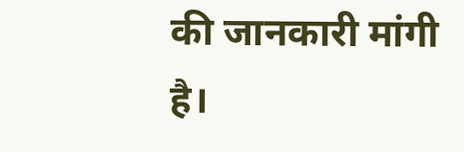की जानकारी मांगी है।